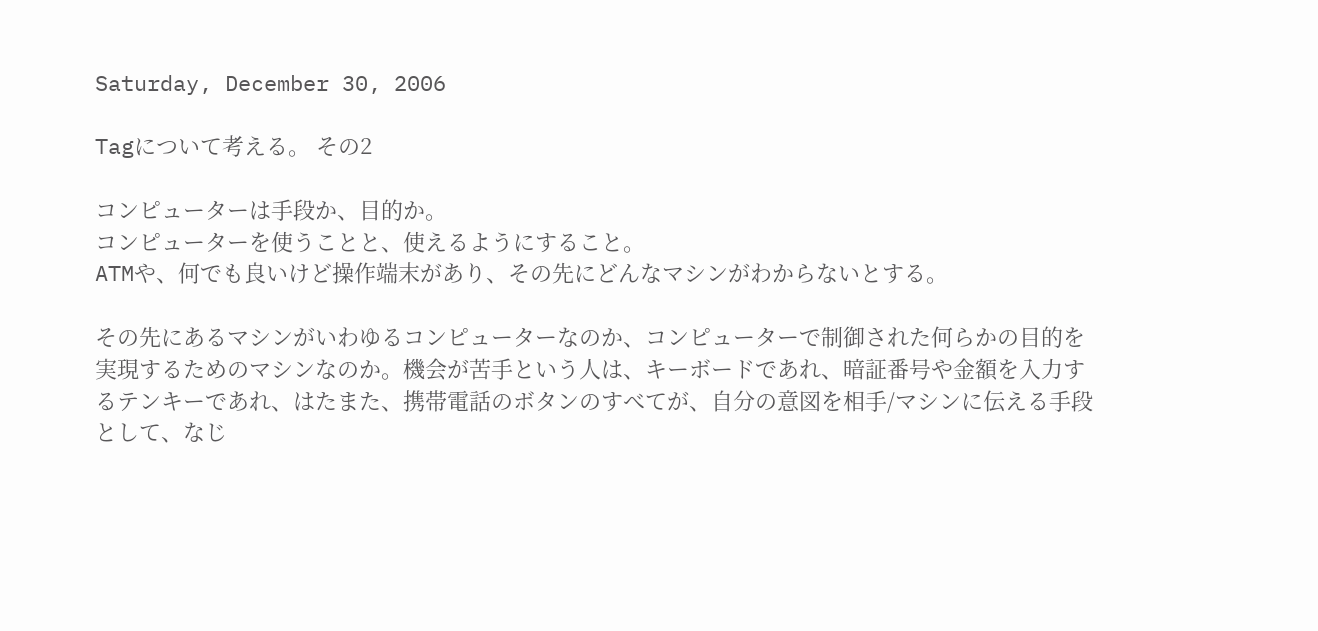Saturday, December 30, 2006

Tagについて考える。 その2

コンピューターは手段か、目的か。
コンピューターを使うことと、使えるようにすること。
ATMや、何でも良いけど操作端末があり、その先にどんなマシンがわからないとする。

その先にあるマシンがいわゆるコンピューターなのか、コンピューターで制御された何らかの目的を実現するためのマシンなのか。機会が苦手という人は、キーボードであれ、暗証番号や金額を入力するテンキーであれ、はたまた、携帯電話のボタンのすべてが、自分の意図を相手/マシンに伝える手段として、なじ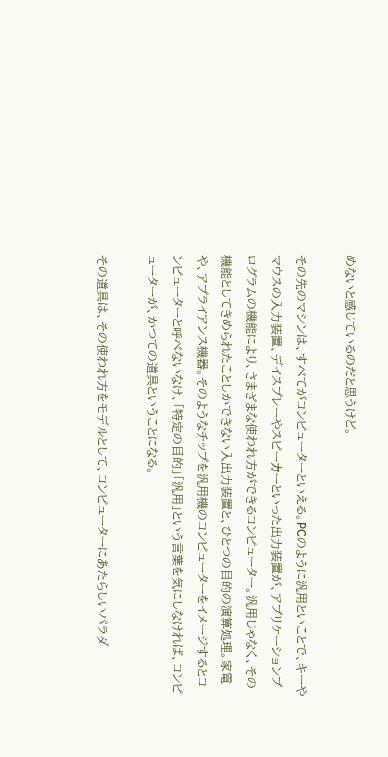めないと感じているのだと思うけど。

その先のマシンは、すべてがコンピューターといえる。PCのように汎用といことで、キーやマウスの入力装置、デイスプレーやスピーカーといった出力装置が、アプリケーションプログラムの機能により、さまざまな使われ方ができるコンピューター。汎用じゃなく、その機能としてきめられたことしかできない入出力装置と、ひとつの目的の演算処理。家電や、アプライアンス機器。そのようなチップを汎用機のコンピューターをイメージするとコンピューターと呼べないなけ、「特定の目的」「汎用」という言葉を気にしなければ、コンピューターが、かつての道具ということになる。

その道具は、その使われ方をモデルとして、コンピューターにあたらしいパラダ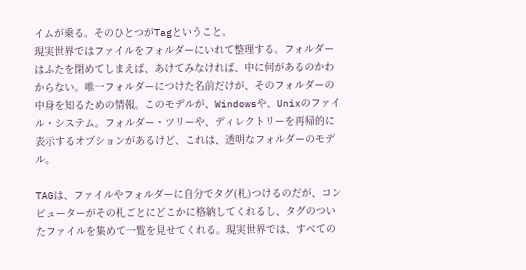イムが乗る。そのひとつがTagということ。
現実世界ではファイルをフォルダーにいれて整理する。フォルダーはふたを閉めてしまえば、あけてみなければ、中に何があるのかわからない。唯一フォルダーにつけた名前だけが、そのフォルダーの中身を知るための情報。このモデルが、Windowsや、Unixのファイル・システム。フォルダー・ツリーや、ディレクトリーを再帰的に表示するオプションがあるけど、これは、透明なフォルダーのモデル。

TAGは、ファイルやフォルダーに自分でタグ(札)つけるのだが、コンピューターがその札ごとにどこかに格納してくれるし、タグのついたファイルを集めて一覧を見せてくれる。現実世界では、すべての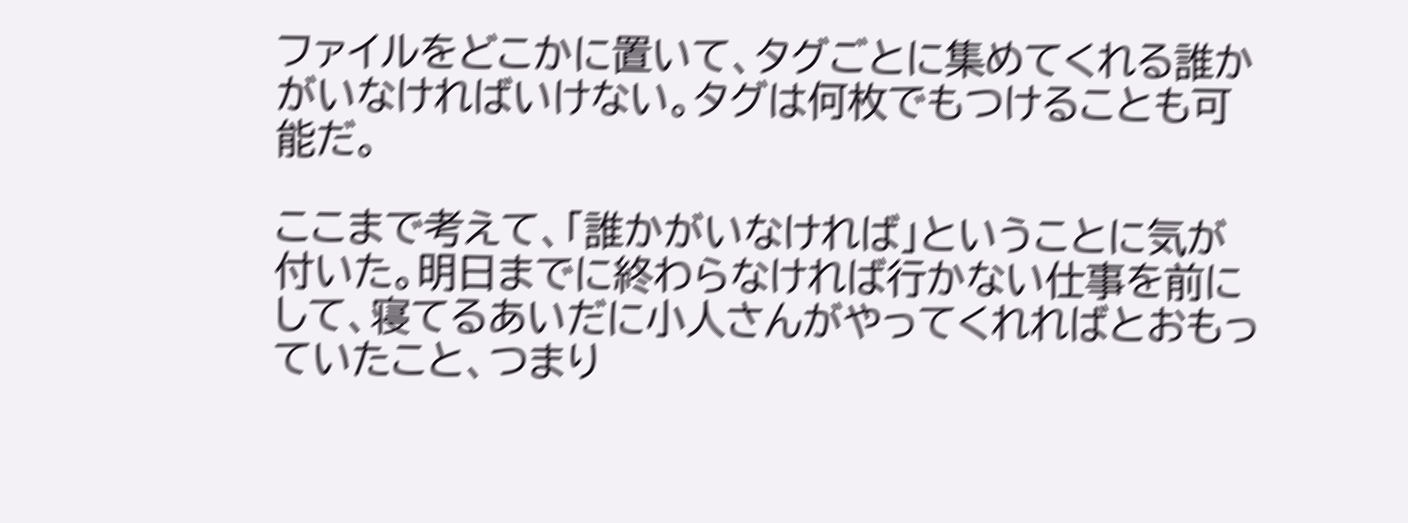ファイルをどこかに置いて、タグごとに集めてくれる誰かがいなければいけない。タグは何枚でもつけることも可能だ。

ここまで考えて、「誰かがいなければ」ということに気が付いた。明日までに終わらなければ行かない仕事を前にして、寝てるあいだに小人さんがやってくれればとおもっていたこと、つまり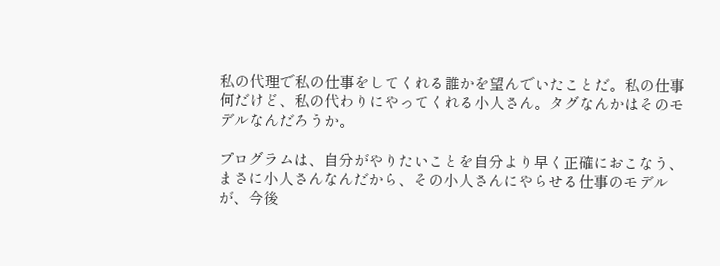私の代理で私の仕事をしてくれる誰かを望んでいたことだ。私の仕事何だけど、私の代わりにやってくれる小人さん。タグなんかはそのモデルなんだろうか。

プログラムは、自分がやりたいことを自分より早く正確におこなう、まさに小人さんなんだから、その小人さんにやらせる仕事のモデルが、今後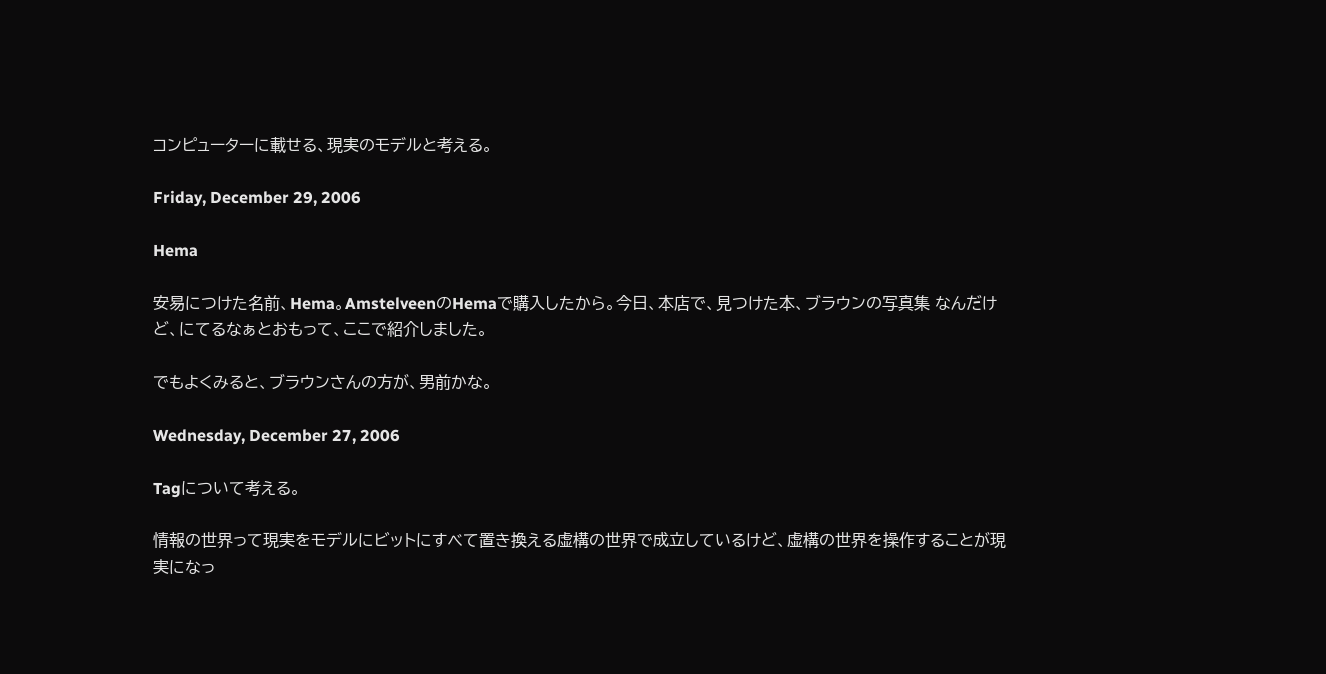コンピューターに載せる、現実のモデルと考える。

Friday, December 29, 2006

Hema

安易につけた名前、Hema。AmstelveenのHemaで購入したから。今日、本店で、見つけた本、ブラウンの写真集 なんだけど、にてるなぁとおもって、ここで紹介しました。

でもよくみると、ブラウンさんの方が、男前かな。

Wednesday, December 27, 2006

Tagについて考える。

情報の世界って現実をモデルにビットにすべて置き換える虚構の世界で成立しているけど、虚構の世界を操作することが現実になっ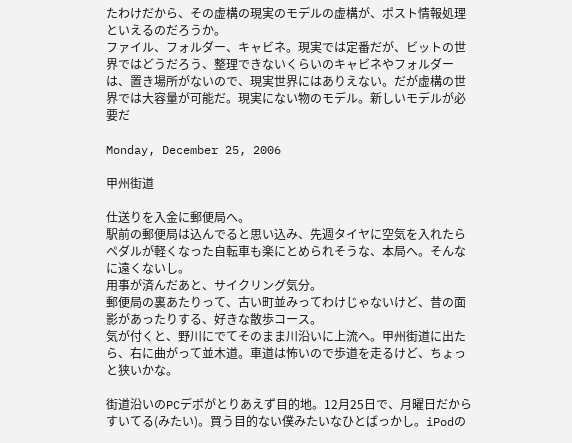たわけだから、その虚構の現実のモデルの虚構が、ポスト情報処理といえるのだろうか。
ファイル、フォルダー、キャビネ。現実では定番だが、ビットの世界ではどうだろう、整理できないくらいのキャビネやフォルダーは、置き場所がないので、現実世界にはありえない。だが虚構の世界では大容量が可能だ。現実にない物のモデル。新しいモデルが必要だ

Monday, December 25, 2006

甲州街道

仕送りを入金に郵便局へ。
駅前の郵便局は込んでると思い込み、先週タイヤに空気を入れたらペダルが軽くなった自転車も楽にとめられそうな、本局へ。そんなに遠くないし。
用事が済んだあと、サイクリング気分。
郵便局の裏あたりって、古い町並みってわけじゃないけど、昔の面影があったりする、好きな散歩コース。
気が付くと、野川にでてそのまま川沿いに上流へ。甲州街道に出たら、右に曲がって並木道。車道は怖いので歩道を走るけど、ちょっと狭いかな。

街道沿いのPCデポがとりあえず目的地。12月25日で、月曜日だからすいてる(みたい)。買う目的ない僕みたいなひとばっかし。iPodの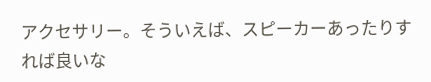アクセサリー。そういえば、スピーカーあったりすれば良いな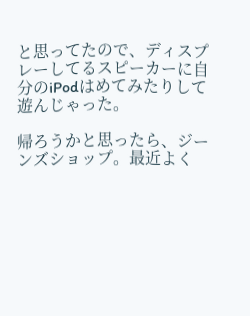と思ってたので、ディスプレーしてるスピーカーに自分のiPodはめてみたりして遊んじゃった。

帰ろうかと思ったら、ジーンズショップ。最近よく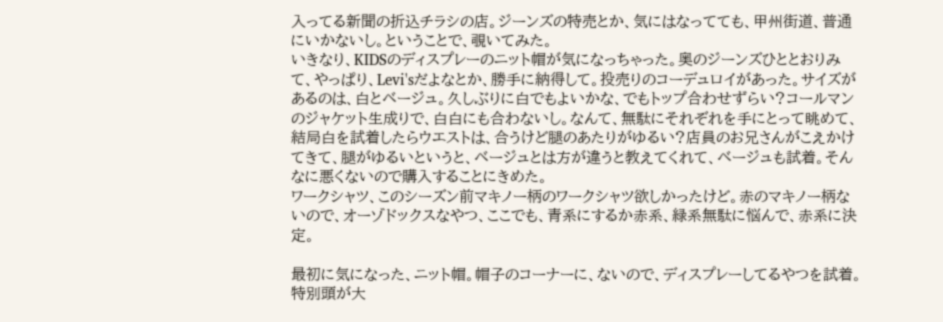入ってる新聞の折込チラシの店。ジーンズの特売とか、気にはなってても、甲州街道、普通にいかないし。ということで、覗いてみた。
いきなり、KIDSのディスプレーのニット帽が気になっちゃった。奥のジーンズひととおりみて、やっぱり、Levi'sだよなとか、勝手に納得して。投売りのコーデュロイがあった。サイズがあるのは、白とベージュ。久しぶりに白でもよいかな、でもトップ合わせずらい?コールマンのジャケット生成りで、白白にも合わないし。なんて、無駄にそれぞれを手にとって眺めて、結局白を試着したらウエストは、合うけど腿のあたりがゆるい?店員のお兄さんがこえかけてきて、腿がゆるいというと、ベージュとは方が違うと教えてくれて、ベージュも試着。そんなに悪くないので購入することにきめた。
ワークシャツ、このシーズン前マキノー柄のワークシャツ欲しかったけど。赤のマキノー柄ないので、オーゾドックスなやつ、ここでも、青系にするか赤系、緑系無駄に悩んで、赤系に決定。

最初に気になった、ニット帽。帽子のコーナーに、ないので、ディスプレーしてるやつを試着。特別頭が大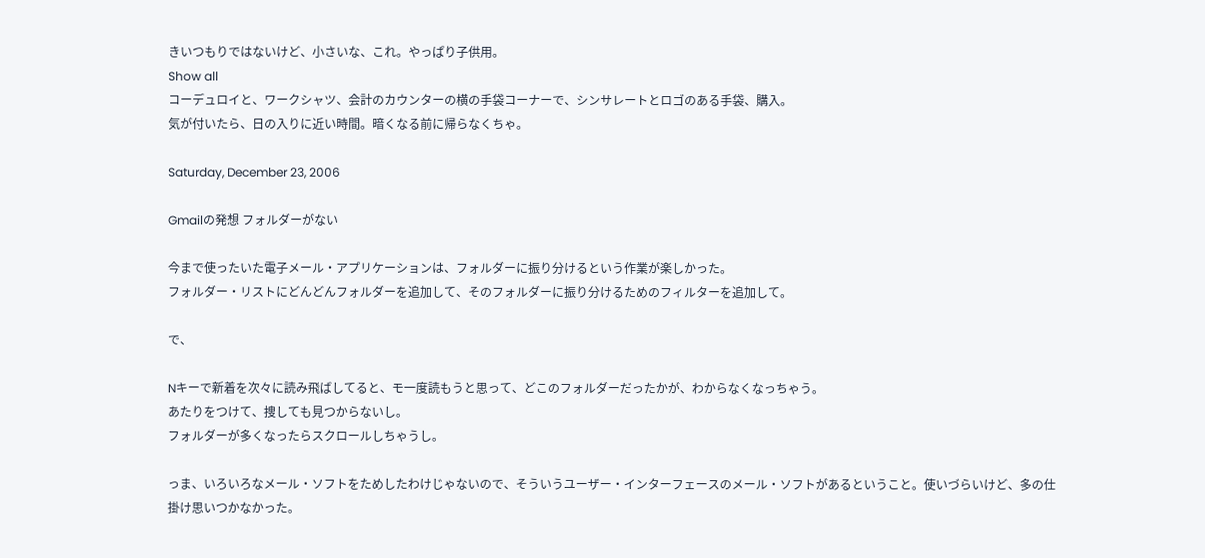きいつもりではないけど、小さいな、これ。やっぱり子供用。
Show all
コーデュロイと、ワークシャツ、会計のカウンターの横の手袋コーナーで、シンサレートとロゴのある手袋、購入。
気が付いたら、日の入りに近い時間。暗くなる前に帰らなくちゃ。

Saturday, December 23, 2006

Gmailの発想 フォルダーがない

今まで使ったいた電子メール・アプリケーションは、フォルダーに振り分けるという作業が楽しかった。
フォルダー・リストにどんどんフォルダーを追加して、そのフォルダーに振り分けるためのフィルターを追加して。

で、

Nキーで新着を次々に読み飛ばしてると、モ一度読もうと思って、どこのフォルダーだったかが、わからなくなっちゃう。
あたりをつけて、捜しても見つからないし。
フォルダーが多くなったらスクロールしちゃうし。

っま、いろいろなメール・ソフトをためしたわけじゃないので、そういうユーザー・インターフェースのメール・ソフトがあるということ。使いづらいけど、多の仕掛け思いつかなかった。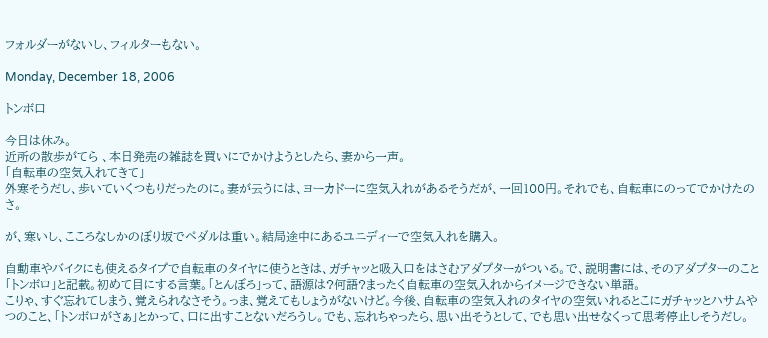フォルダーがないし、フィルターもない。

Monday, December 18, 2006

トンボ口

今日は休み。
近所の散歩がてら 、本日発売の雑誌を買いにでかけようとしたら、妻から一声。
「自転車の空気入れてきて」
外寒そうだし、歩いていくつもりだったのに。妻が云うには、ヨーカドーに空気入れがあるそうだが、一回100円。それでも、自転車にのってでかけたのさ。

が、寒いし、こころなしかのぼり坂でペダルは重い。結局途中にあるユニディーで空気入れを購入。

自動車やバイクにも使えるタイプで自転車のタイヤに使うときは、ガチャッと吸入口をはさむアダプターがついる。で、説明書には、そのアダプターのこと「トンボロ」と記載。初めて目にする言葉。「とんぼろ」って、語源は?何語?まったく自転車の空気入れからイメージできない単語。
こりゃ、すぐ忘れてしまう、覚えられなさそう。っま、覚えてもしょうがないけど。今後、自転車の空気入れのタイヤの空気いれるとこにガチャッとハサムやつのこと、「トンボロがさぁ」とかって、口に出すことないだろうし。でも、忘れちゃったら、思い出そうとして、でも思い出せなくって思考停止しそうだし。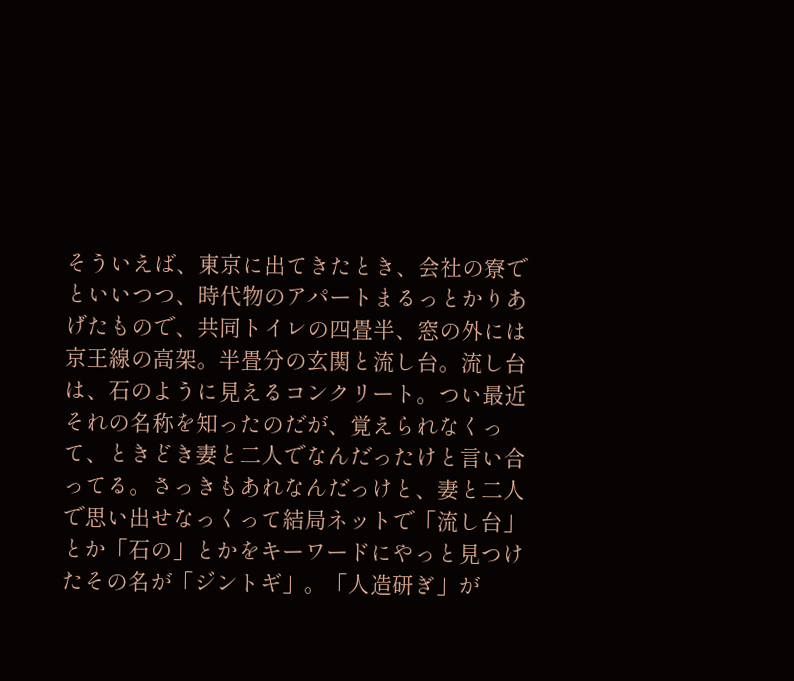そういえば、東京に出てきたとき、会社の寮でといいつつ、時代物のアパートまるっとかりあげたもので、共同トイレの四畳半、窓の外には京王線の高架。半畳分の玄関と流し台。流し台は、石のように見えるコンクリート。つい最近それの名称を知ったのだが、覚えられなくって、ときどき妻と二人でなんだったけと言い合ってる。さっきもあれなんだっけと、妻と二人で思い出せなっくって結局ネットで「流し台」とか「石の」とかをキーワードにやっと見つけたその名が「ジントギ」。「人造研ぎ」が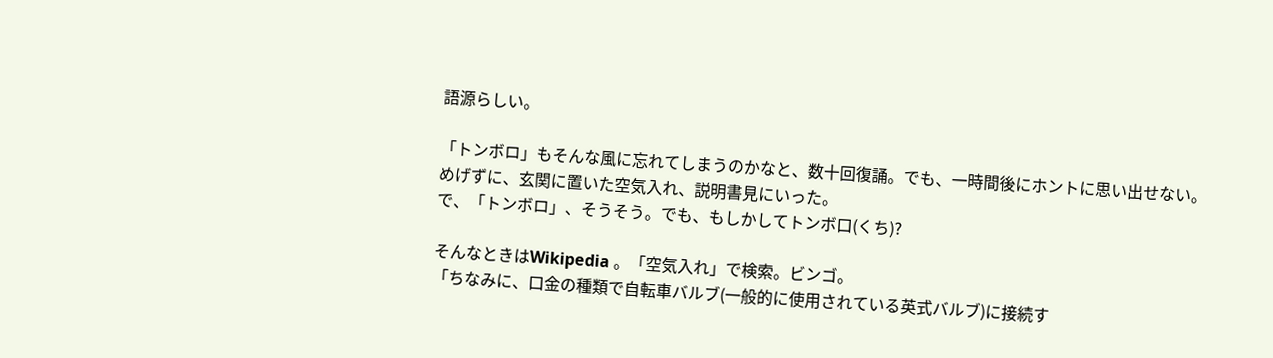語源らしい。

「トンボロ」もそんな風に忘れてしまうのかなと、数十回復誦。でも、一時間後にホントに思い出せない。
めげずに、玄関に置いた空気入れ、説明書見にいった。
で、「トンボロ」、そうそう。でも、もしかしてトンボ口(くち)?

そんなときはWikipedia 。「空気入れ」で検索。ビンゴ。
「ちなみに、口金の種類で自転車バルブ(一般的に使用されている英式バルブ)に接続す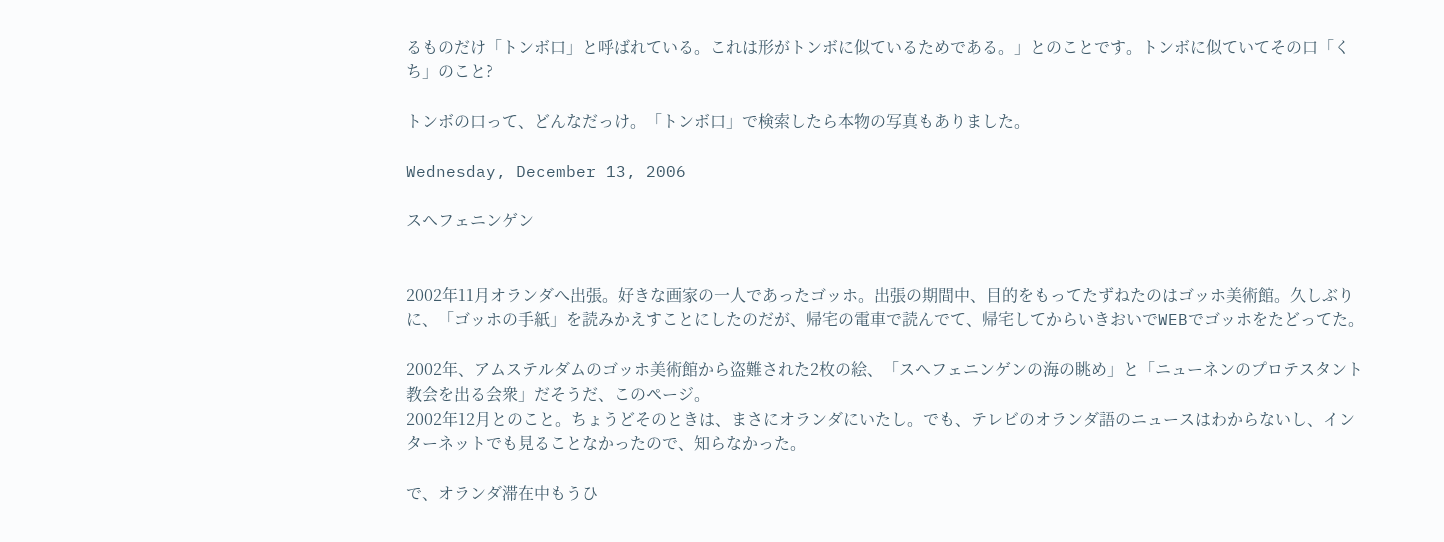るものだけ「トンボ口」と呼ばれている。これは形がトンボに似ているためである。」とのことです。トンボに似ていてその口「くち」のこと?

トンボの口って、どんなだっけ。「トンボ口」で検索したら本物の写真もありました。

Wednesday, December 13, 2006

スヘフェニンゲン


2002年11月オランダへ出張。好きな画家の一人であったゴッホ。出張の期間中、目的をもってたずねたのはゴッホ美術館。久しぶりに、「ゴッホの手紙」を読みかえすことにしたのだが、帰宅の電車で読んでて、帰宅してからいきおいでWEBでゴッホをたどってた。

2002年、アムステルダムのゴッホ美術館から盗難された2枚の絵、「スヘフェニンゲンの海の眺め」と「ニューネンのプロテスタント教会を出る会衆」だそうだ、このページ。
2002年12月とのこと。ちょうどそのときは、まさにオランダにいたし。でも、テレビのオランダ語のニュースはわからないし、インターネットでも見ることなかったので、知らなかった。

で、オランダ滞在中もうひ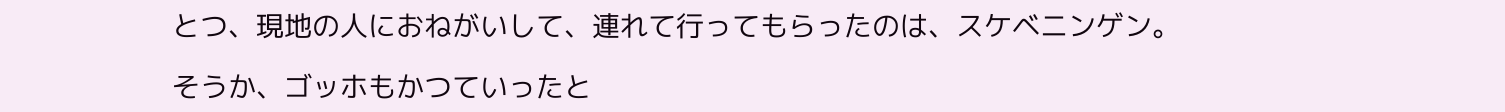とつ、現地の人におねがいして、連れて行ってもらったのは、スケベニンゲン。

そうか、ゴッホもかつていったと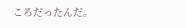ころだったんだ。